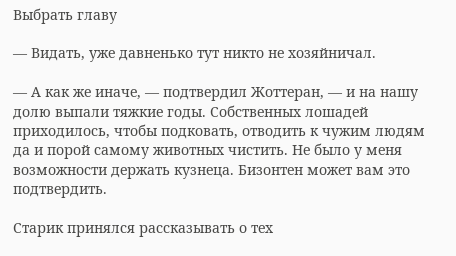Выбрать главу

— Видать, уже давненько тут никто не хозяйничал.

— А как же иначе, — подтвердил Жоттеран, — и на нашу долю выпали тяжкие годы. Собственных лошадей приходилось, чтобы подковать, отводить к чужим людям да и порой самому животных чистить. Не было у меня возможности держать кузнеца. Бизонтен может вам это подтвердить.

Старик принялся рассказывать о тех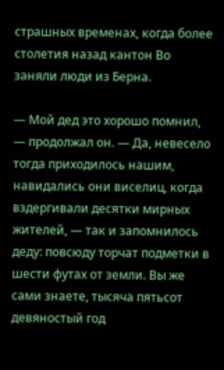страшных временах, когда более столетия назад кантон Во заняли люди из Берна.

— Мой дед это хорошо помнил, — продолжал он. — Да, невесело тогда приходилось нашим, навидались они виселиц, когда вздергивали десятки мирных жителей, — так и запомнилось деду: повсюду торчат подметки в шести футах от земли. Вы же сами знаете, тысяча пятьсот девяностый год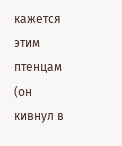кажется этим птенцам (он кивнул в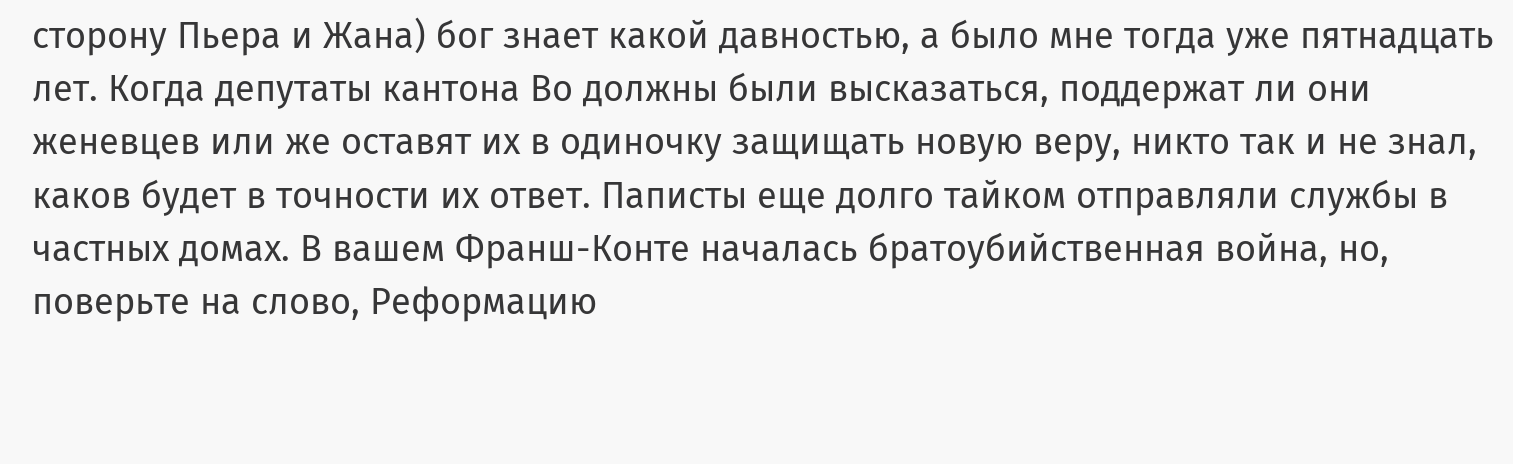сторону Пьера и Жана) бог знает какой давностью, а было мне тогда уже пятнадцать лет. Когда депутаты кантона Во должны были высказаться, поддержат ли они женевцев или же оставят их в одиночку защищать новую веру, никто так и не знал, каков будет в точности их ответ. Паписты еще долго тайком отправляли службы в частных домах. В вашем Франш-Конте началась братоубийственная война, но, поверьте на слово, Реформацию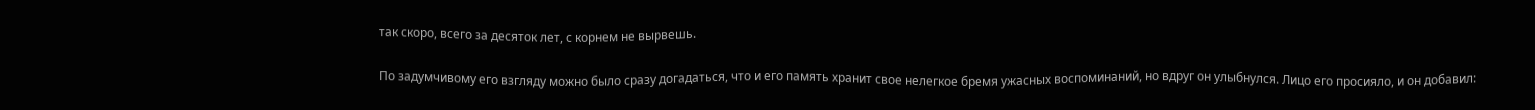так скоро, всего за десяток лет, с корнем не вырвешь.

По задумчивому его взгляду можно было сразу догадаться, что и его память хранит свое нелегкое бремя ужасных воспоминаний, но вдруг он улыбнулся. Лицо его просияло, и он добавил: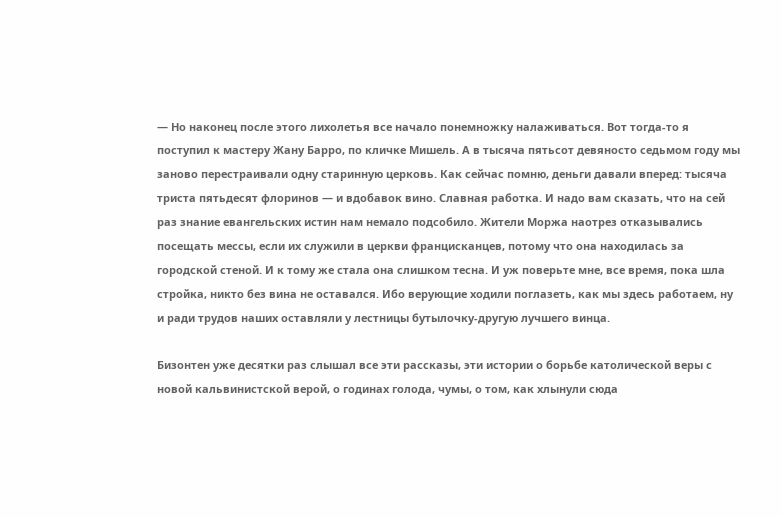— Но наконец после этого лихолетья все начало понемножку налаживаться. Вот тогда-то я поступил к мастеру Жану Барро, по кличке Мишель. А в тысяча пятьсот девяносто седьмом году мы заново перестраивали одну старинную церковь. Как сейчас помню, деньги давали вперед: тысяча триста пятьдесят флоринов — и вдобавок вино. Славная работка. И надо вам сказать, что на сей раз знание евангельских истин нам немало подсобило. Жители Моржа наотрез отказывались посещать мессы, если их служили в церкви францисканцев, потому что она находилась за городской стеной. И к тому же стала она слишком тесна. И уж поверьте мне, все время, пока шла стройка, никто без вина не оставался. Ибо верующие ходили поглазеть, как мы здесь работаем, ну и ради трудов наших оставляли у лестницы бутылочку-другую лучшего винца.

Бизонтен уже десятки раз слышал все эти рассказы, эти истории о борьбе католической веры с новой кальвинистской верой, о годинах голода, чумы, о том, как хлынули сюда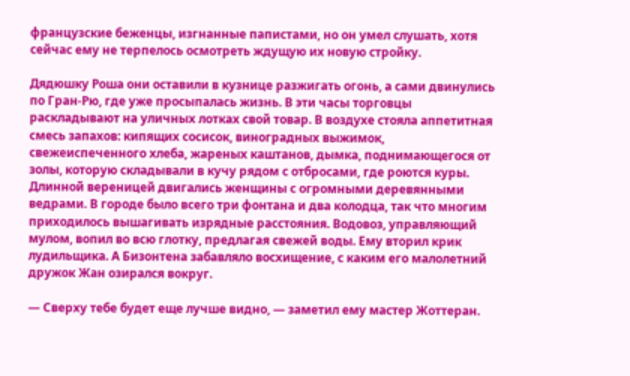французские беженцы, изгнанные папистами, но он умел слушать, хотя сейчас ему не терпелось осмотреть ждущую их новую стройку.

Дядюшку Роша они оставили в кузнице разжигать огонь, а сами двинулись по Гран-Рю, где уже просыпалась жизнь. В эти часы торговцы раскладывают на уличных лотках свой товар. В воздухе стояла аппетитная смесь запахов: кипящих сосисок, виноградных выжимок, свежеиспеченного хлеба, жареных каштанов, дымка, поднимающегося от золы, которую складывали в кучу рядом с отбросами, где роются куры. Длинной вереницей двигались женщины с огромными деревянными ведрами. В городе было всего три фонтана и два колодца, так что многим приходилось вышагивать изрядные расстояния. Водовоз, управляющий мулом, вопил во всю глотку, предлагая свежей воды. Ему вторил крик лудильщика. А Бизонтена забавляло восхищение, с каким его малолетний дружок Жан озирался вокруг.

— Сверху тебе будет еще лучше видно, — заметил ему мастер Жоттеран.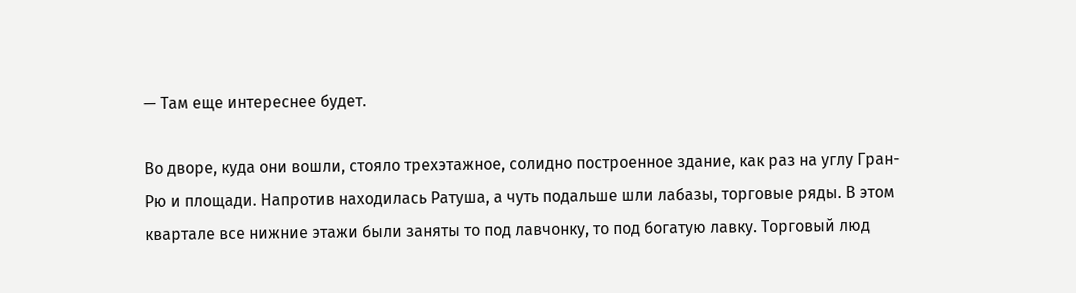— Там еще интереснее будет.

Во дворе, куда они вошли, стояло трехэтажное, солидно построенное здание, как раз на углу Гран-Рю и площади. Напротив находилась Ратуша, а чуть подальше шли лабазы, торговые ряды. В этом квартале все нижние этажи были заняты то под лавчонку, то под богатую лавку. Торговый люд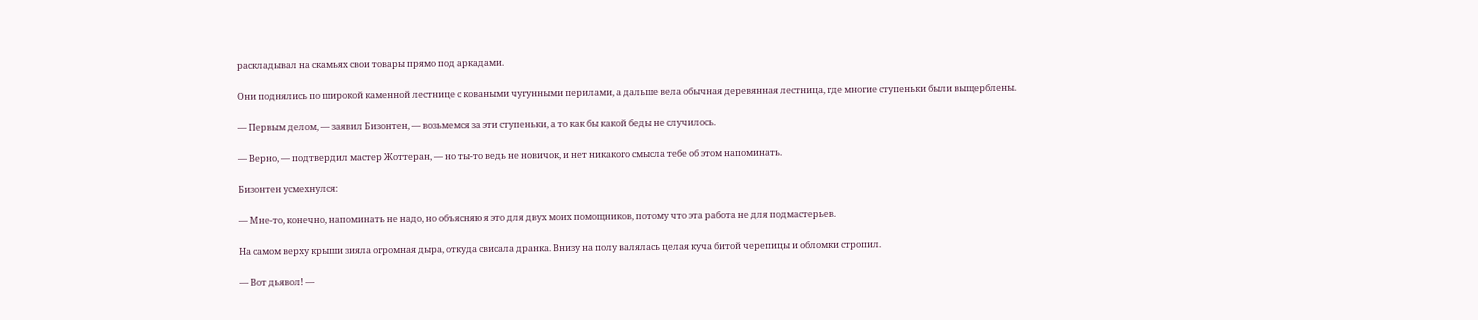раскладывал на скамьях свои товары прямо под аркадами.

Они поднялись по широкой каменной лестнице с коваными чугунными перилами, а дальше вела обычная деревянная лестница, где многие ступеньки были выщерблены.

— Первым делом, — заявил Бизонтен, — возьмемся за эти ступеньки, а то как бы какой беды не случилось.

— Верно, — подтвердил мастер Жоттеран, — но ты-то ведь не новичок, и нет никакого смысла тебе об этом напоминать.

Бизонтен усмехнулся:

— Мне-то, конечно, напоминать не надо, но объясняю я это для двух моих помощников, потому что эта работа не для подмастерьев.

На самом верху крыши зияла огромная дыра, откуда свисала дранка. Внизу на полу валялась целая куча битой черепицы и обломки стропил.

— Вот дьявол! —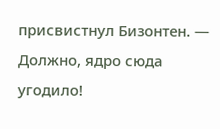присвистнул Бизонтен. — Должно, ядро сюда угодило!